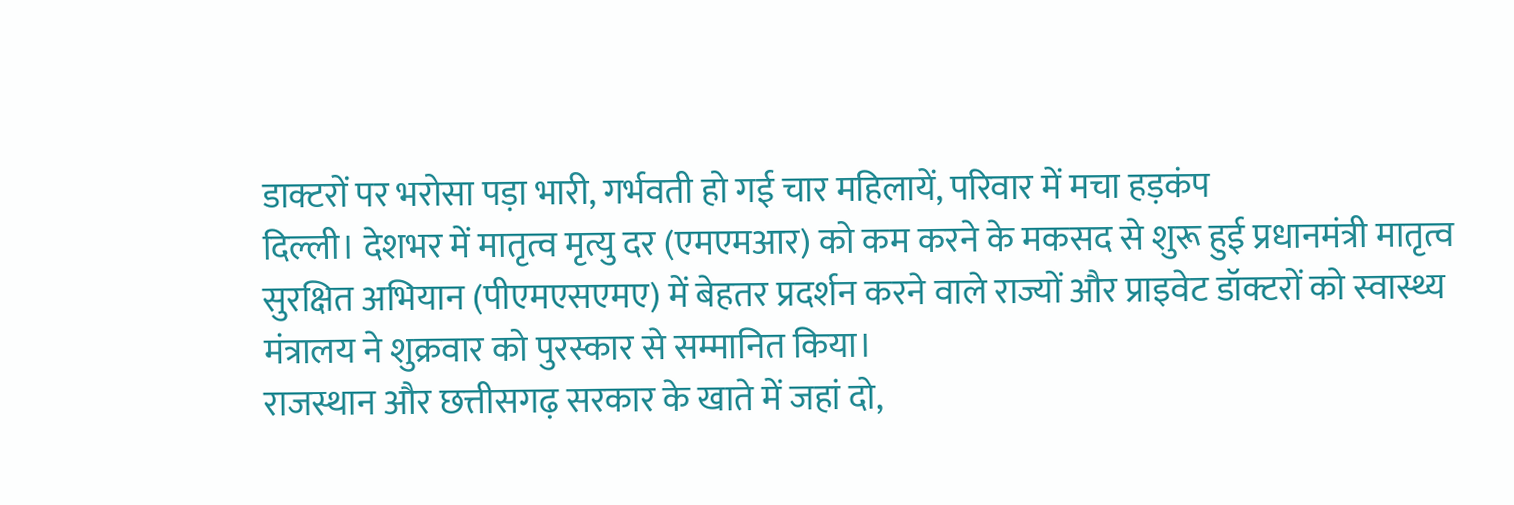डाक्टरों पर भरोसा पड़ा भारी, गर्भवती हो गई चार महिलायें, परिवार में मचा हड़कंप
दिल्ली। देशभर में मातृत्व मृत्यु दर (एमएमआर) को कम करने के मकसद से शुरू हुई प्रधानमंत्री मातृत्व सुरक्षित अभियान (पीएमएसएमए) में बेहतर प्रदर्शन करने वाले राज्यों और प्राइवेट डॉक्टरों को स्वास्थ्य मंत्रालय ने शुक्रवार को पुरस्कार से सम्मानित किया।
राजस्थान और छत्तीसगढ़ सरकार के खाते में जहां दो,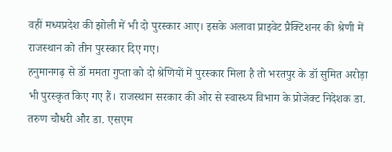वहीं मध्यप्रदेश की झोली में भी दो पुरस्कार आए। इसके अलावा प्राइवेट प्रैक्टिशनर की श्रेणी में राजस्थान को तीन पुरस्कार दिए गए।
हनुमानगढ़ से डॉ ममता गुप्ता को दो श्रेणियों में पुरस्कार मिला है तो भरतपुर के डॉ सुमित अरोड़ा भी पुरस्कृत किए गए हैं। राजस्थान सरकार की ओर से स्वास्थ्य विभाग के प्रोजेक्ट निदेशक डा. तरुण चौधरी और डा. एसएम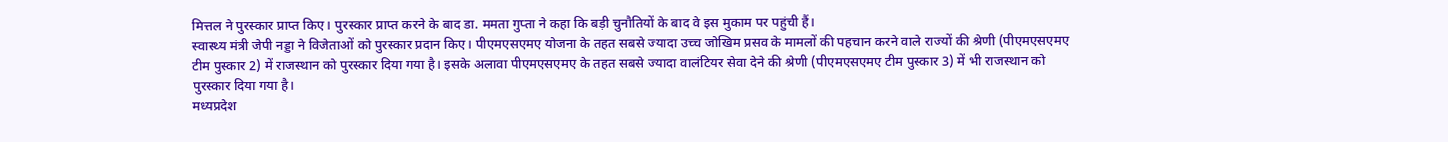मित्तल ने पुरस्कार प्राप्त किए। पुरस्कार प्राप्त करने के बाद डा. ममता गुप्ता ने कहा कि बड़ी चुनौतियों के बाद वे इस मुकाम पर पहुंची हैं।
स्वास्थ्य मंत्री जेपी नड्डा ने विजेताओं को पुरस्कार प्रदान किए। पीएमएसएमए योजना के तहत सबसे ज्यादा उच्च जोखिम प्रसव के मामलों की पहचान करने वाले राज्यों की श्रेणी (पीएमएसएमए टीम पुस्कार 2) में राजस्थान को पुरस्कार दिया गया है। इसके अलावा पीएमएसएमए के तहत सबसे ज्यादा वालंटियर सेवा देने की श्रेणी (पीएमएसएमए टीम पुस्कार 3) में भी राजस्थान को पुरस्कार दिया गया है।
मध्यप्रदेश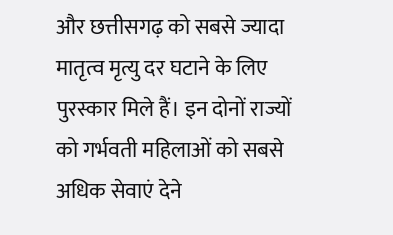और छत्तीसगढ़ को सबसे ज्यादा मातृत्व मृत्यु दर घटाने के लिए पुरस्कार मिले हैं। इन दोनों राज्यों को गर्भवती महिलाओं को सबसे अधिक सेवाएं देने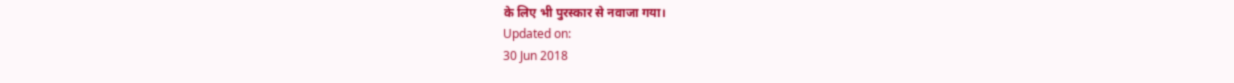के लिए भी पुरस्कार से नवाजा गया।
Updated on:
30 Jun 2018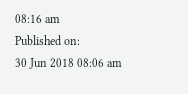08:16 am
Published on:
30 Jun 2018 08:06 am